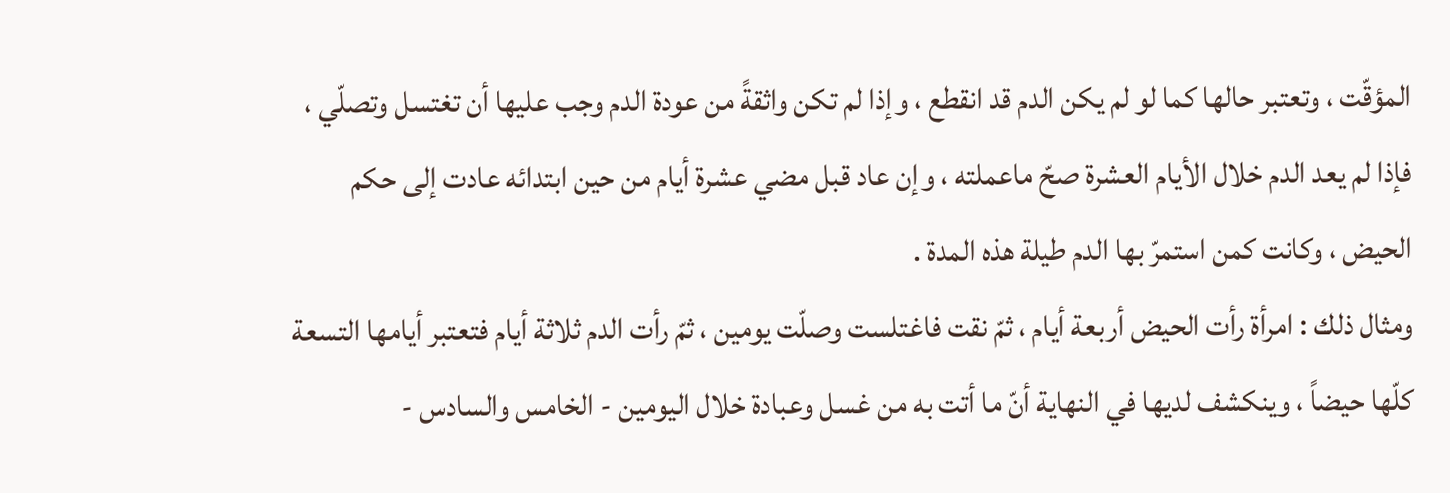المؤقّت ، وتعتبر حالها كما لو لم يكن الدم قد انقطع ، وإذا لم تكن واثقةً من عودة الدم وجب عليها أن تغتسل وتصلّي ، فإذا لم يعد الدم خلال الأيام العشرة صحّ ماعملته ، وإن عاد قبل مضي عشرة أيام من حين ابتدائه عادت إلى حكم الحيض ، وكانت كمن استمرّ بها الدم طيلة هذه المدة .
ومثال ذلك : امرأة رأت الحيض أربعة أيام ، ثمّ نقت فاغتلست وصلّت يومين ، ثمّ رأت الدم ثلاثة أيام فتعتبر أيامها التسعة كلّها حيضاً ، وينكشف لديها في النهاية أنّ ما أتت به من غسل وعبادة خلال اليومين - الخامس والسادس -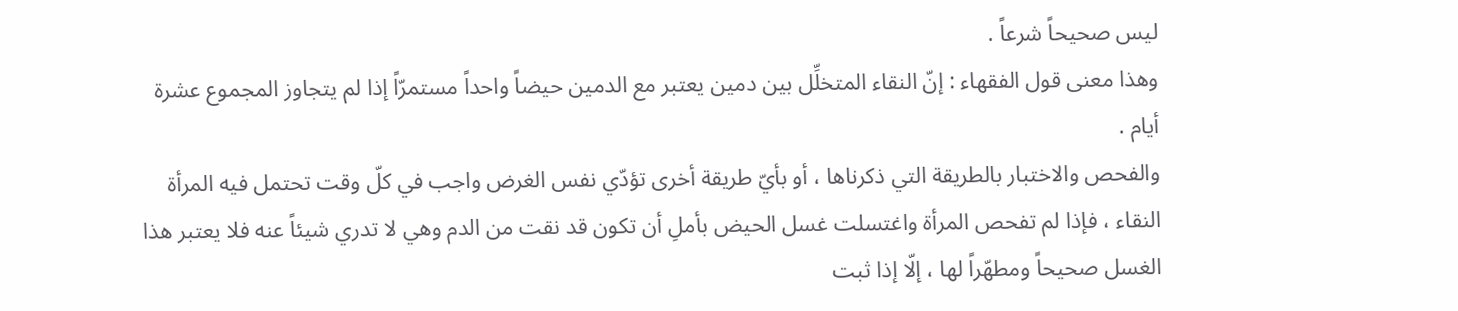ليس صحيحاً شرعاً .
وهذا معنى قول الفقهاء : إنّ النقاء المتخلِّل بين دمين يعتبر مع الدمين حيضاً واحداً مستمرّاً إذا لم يتجاوز المجموع عشرة أيام .
والفحص والاختبار بالطريقة التي ذكرناها ، أو بأيّ طريقة أخرى تؤدّي نفس الغرض واجب في كلّ وقت تحتمل فيه المرأة النقاء ، فإذا لم تفحص المرأة واغتسلت غسل الحيض بأملِ أن تكون قد نقت من الدم وهي لا تدري شيئاً عنه فلا يعتبر هذا الغسل صحيحاً ومطهّراً لها ، إلّا إذا ثبت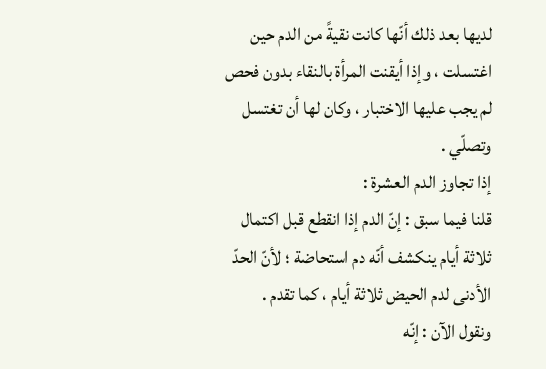لديها بعد ذلك أنّها كانت نقيةً من الدم حين اغتسلت ، وإذا أيقنت المرأة بالنقاء بدون فحص لم يجب عليها الاختبار ، وكان لها أن تغتسل وتصلّي .
إذا تجاوز الدم العشرة :
قلنا فيما سبق : إنّ الدم إذا انقطع قبل اكتمال ثلاثة أيام ينكشف أنّه دم استحاضة ؛ لأنّ الحدّ الأدنى لدم الحيض ثلاثة أيام ، كما تقدم .
ونقول الآن : إنّه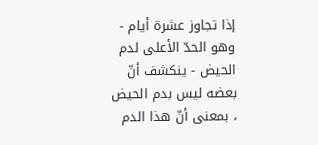إذا تجاوز عشرة أيام - وهو الحدّ الأعلى لدم الحيض - ينكشف أنّ بعضه ليس بدم الحيض ، بمعنى أنّ هذا الدم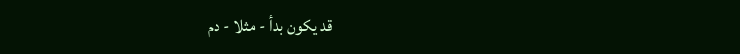قد يكون بدأ - مثلا - دم